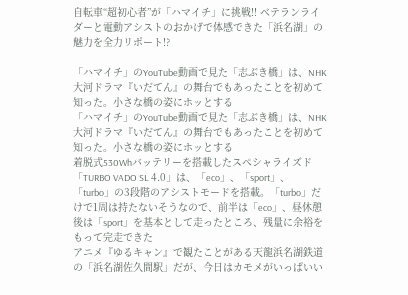自転車“超初心者”が「ハマイチ」に挑戦!! ベテランライダーと電動アシストのおかげで体感できた「浜名湖」の魅力を全力リポート!?

「ハマイチ」のYouTube動画で見た「志ぶき橋」は、NHK大河ドラマ『いだてん』の舞台でもあったことを初めて知った。小さな橋の姿にホッとする
「ハマイチ」のYouTube動画で見た「志ぶき橋」は、NHK大河ドラマ『いだてん』の舞台でもあったことを初めて知った。小さな橋の姿にホッとする
着脱式530Whバッテリーを搭載したスペシャライズド「TURBO VADO SL 4.0」は、「eco」、「sport」、「turbo」の3段階のアシストモードを搭載。「turbo」だけで1周は持たないそうなので、前半は「eco」、昼休憩後は「sport」を基本として走ったところ、残量に余裕をもって完走できた
アニメ『ゆるキャン』で観たことがある天龍浜名湖鉄道の「浜名湖佐久間駅」だが、今日はカモメがいっぱいい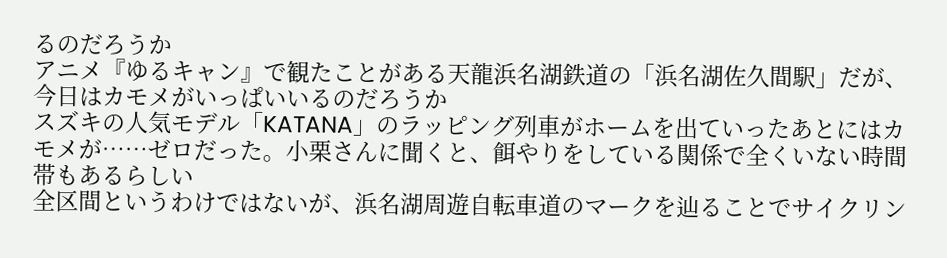るのだろうか
アニメ『ゆるキャン』で観たことがある天龍浜名湖鉄道の「浜名湖佐久間駅」だが、今日はカモメがいっぱいいるのだろうか
スズキの人気モデル「KATANA」のラッピング列車がホームを出ていったあとにはカモメが……ゼロだった。小栗さんに聞くと、餌やりをしている関係で全くいない時間帯もあるらしい
全区間というわけではないが、浜名湖周遊自転車道のマークを辿ることでサイクリン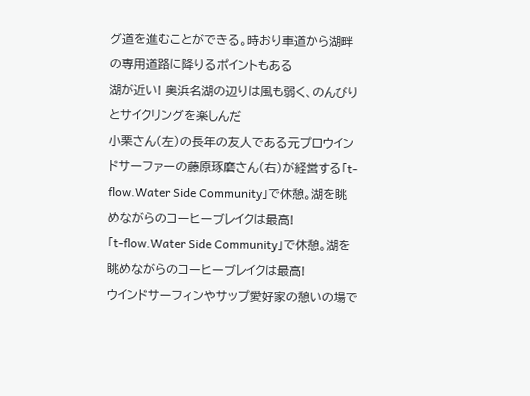グ道を進むことができる。時おり車道から湖畔の専用道路に降りるポイントもある
湖が近い! 奥浜名湖の辺りは風も弱く、のんびりとサイクリングを楽しんだ
小栗さん(左)の長年の友人である元プロウインドサーファーの藤原琢磨さん(右)が経営する「t-flow.Water Side Community」で休憩。湖を眺めながらのコーヒーブレイクは最高!
「t-flow.Water Side Community」で休憩。湖を眺めながらのコーヒーブレイクは最高!
ウインドサーフィンやサップ愛好家の憩いの場で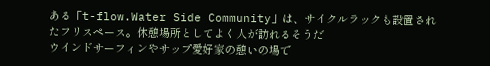ある「t-flow.Water Side Community」は、サイクルラックも設置されたフリスペース。休憩場所としてよく人が訪れるそうだ
ウインドサーフィンやサップ愛好家の憩いの場で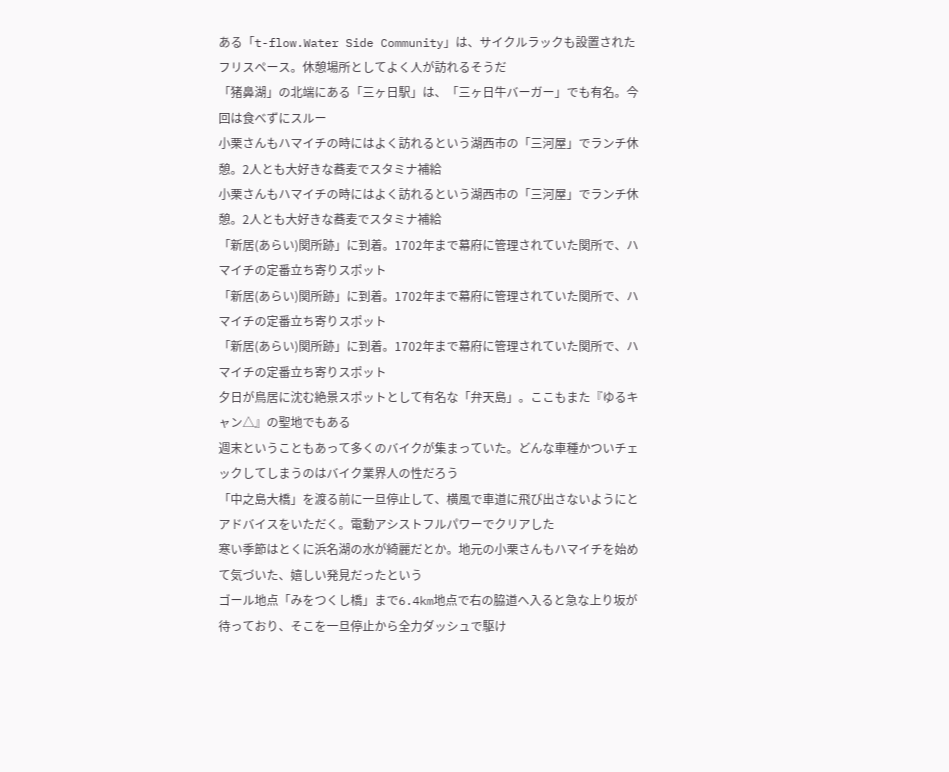ある「t-flow.Water Side Community」は、サイクルラックも設置されたフリスペース。休憩場所としてよく人が訪れるそうだ
「猪鼻湖」の北端にある「三ヶ日駅」は、「三ヶ日牛バーガー」でも有名。今回は食べずにスルー
小栗さんもハマイチの時にはよく訪れるという湖西市の「三河屋」でランチ休憩。2人とも大好きな蕎麦でスタミナ補給
小栗さんもハマイチの時にはよく訪れるという湖西市の「三河屋」でランチ休憩。2人とも大好きな蕎麦でスタミナ補給
「新居(あらい)関所跡」に到着。1702年まで幕府に管理されていた関所で、ハマイチの定番立ち寄りスポット
「新居(あらい)関所跡」に到着。1702年まで幕府に管理されていた関所で、ハマイチの定番立ち寄りスポット
「新居(あらい)関所跡」に到着。1702年まで幕府に管理されていた関所で、ハマイチの定番立ち寄りスポット
夕日が鳥居に沈む絶景スポットとして有名な「弁天島」。ここもまた『ゆるキャン△』の聖地でもある
週末ということもあって多くのバイクが集まっていた。どんな車種かついチェックしてしまうのはバイク業界人の性だろう
「中之島大橋」を渡る前に一旦停止して、横風で車道に飛び出さないようにとアドバイスをいただく。電動アシストフルパワーでクリアした
寒い季節はとくに浜名湖の水が綺麗だとか。地元の小栗さんもハマイチを始めて気づいた、嬉しい発見だったという
ゴール地点「みをつくし橋」まで6.4km地点で右の脇道へ入ると急な上り坂が待っており、そこを一旦停止から全力ダッシュで駆け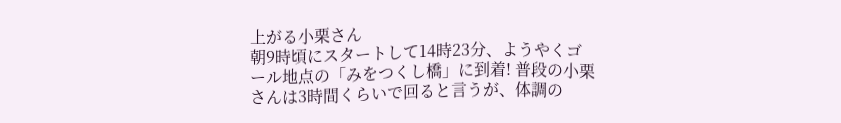上がる小栗さん
朝9時頃にスタートして14時23分、ようやくゴール地点の「みをつくし橋」に到着! 普段の小栗さんは3時間くらいで回ると言うが、体調の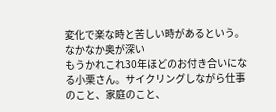変化で楽な時と苦しい時があるという。なかなか奥が深い
もうかれこれ30年ほどのお付き合いになる小栗さん。サイクリングしながら仕事のこと、家庭のこと、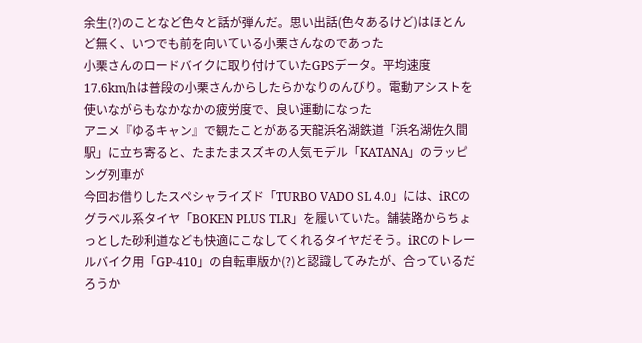余生(?)のことなど色々と話が弾んだ。思い出話(色々あるけど)はほとんど無く、いつでも前を向いている小栗さんなのであった
小栗さんのロードバイクに取り付けていたGPSデータ。平均速度17.6km/hは普段の小栗さんからしたらかなりのんびり。電動アシストを使いながらもなかなかの疲労度で、良い運動になった
アニメ『ゆるキャン』で観たことがある天龍浜名湖鉄道「浜名湖佐久間駅」に立ち寄ると、たまたまスズキの人気モデル「KATANA」のラッピング列車が
今回お借りしたスペシャライズド「TURBO VADO SL 4.0」には、iRCのグラベル系タイヤ「BOKEN PLUS TLR」を履いていた。舗装路からちょっとした砂利道なども快適にこなしてくれるタイヤだそう。iRCのトレールバイク用「GP-410」の自転車版か(?)と認識してみたが、合っているだろうか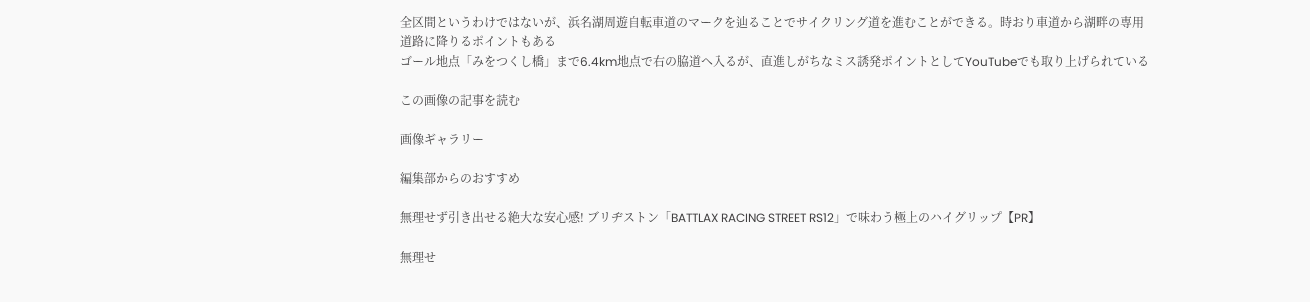全区間というわけではないが、浜名湖周遊自転車道のマークを辿ることでサイクリング道を進むことができる。時おり車道から湖畔の専用道路に降りるポイントもある
ゴール地点「みをつくし橋」まで6.4km地点で右の脇道へ入るが、直進しがちなミス誘発ポイントとしてYouTubeでも取り上げられている

この画像の記事を読む

画像ギャラリー

編集部からのおすすめ

無理せず引き出せる絶大な安心感! ブリヂストン「BATTLAX RACING STREET RS12」で味わう極上のハイグリップ【PR】

無理せ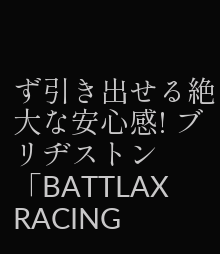ず引き出せる絶大な安心感! ブリヂストン「BATTLAX RACING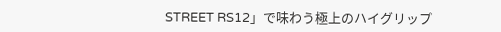STREET RS12」で味わう極上のハイグリップ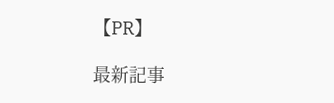【PR】

最新記事